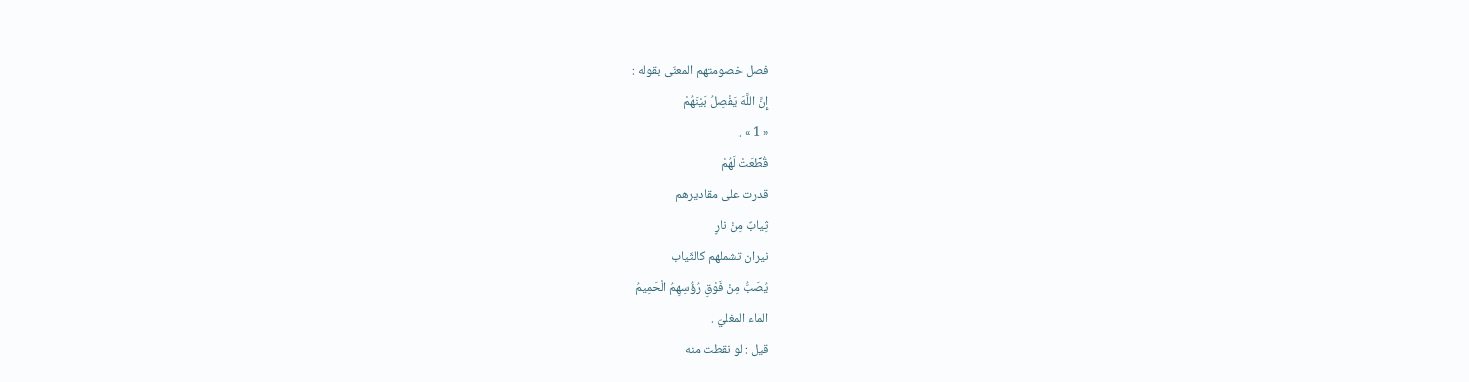فصل خصومتهم المعنّى بقوله :
إِنَّ اللَّهَ يَفْصِلُ بَيْنَهُمْ
« 1 » .
قُطِّعَتْ لَهُمْ
قدرت على مقاديرهم
ثِيابٌ مِنْ نارٍ
نيران تشملهم كالثّياب
يُصَبُّ مِنْ فَوْقِ رُؤُسِهِمُ الْحَمِيمُ
الماء المغليّ .
قيل : لو نقطت منه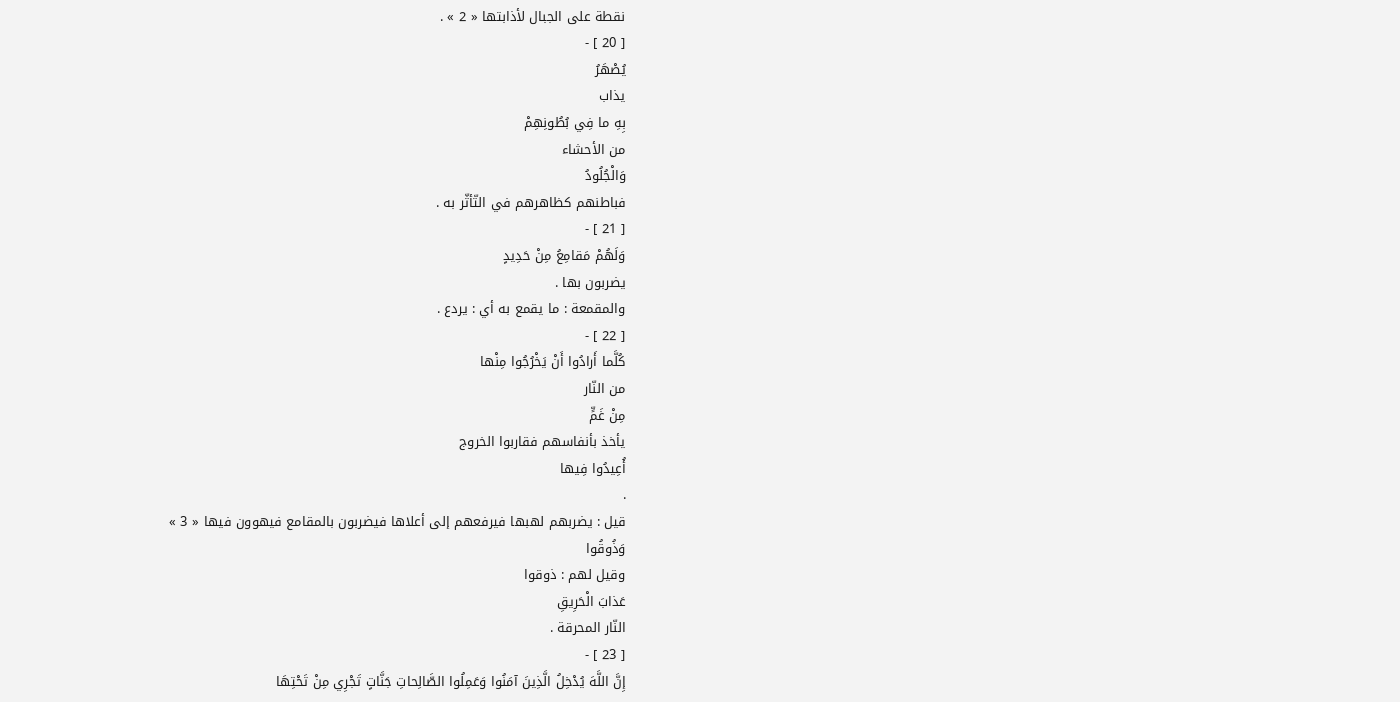نقطة على الجبال لأذابتها « 2 » .
[ 20 ] -
يُصْهَرُ
يذاب
بِهِ ما فِي بُطُونِهِمْ
من الأحشاء
وَالْجُلُودُ
فباطنهم كظاهرهم في التّأثّر به .
[ 21 ] -
وَلَهُمْ مَقامِعُ مِنْ حَدِيدٍ
يضربون بها .
والمقمعة : ما يقمع به أي : يردع .
[ 22 ] -
كُلَّما أَرادُوا أَنْ يَخْرُجُوا مِنْها
من النّار
مِنْ غَمٍّ
يأخذ بأنفاسهم فقاربوا الخروج
أُعِيدُوا فِيها
.
قيل : يضربهم لهبها فيرفعهم إلى أعلاها فيضربون بالمقامع فيهوون فيها « 3 »
وَذُوقُوا
وقيل لهم : ذوقوا
عَذابَ الْحَرِيقِ
النّار المحرقة .
[ 23 ] -
إِنَّ اللَّهَ يُدْخِلُ الَّذِينَ آمَنُوا وَعَمِلُوا الصَّالِحاتِ جَنَّاتٍ تَجْرِي مِنْ تَحْتِهَا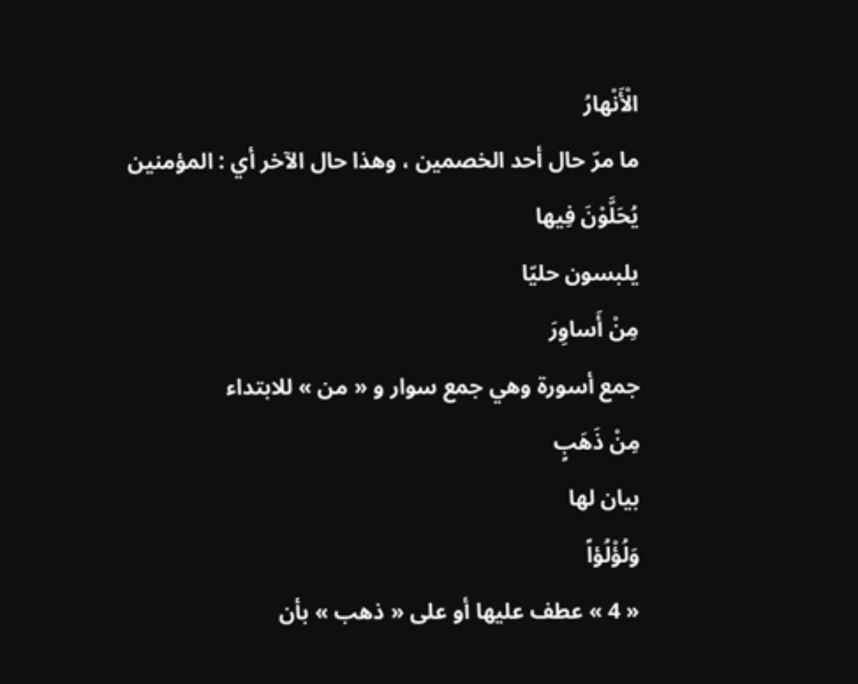الْأَنْهارُ
ما مرّ حال أحد الخصمين ، وهذا حال الآخر أي : المؤمنين
يُحَلَّوْنَ فِيها
يلبسون حليّا
مِنْ أَساوِرَ
جمع أسورة وهي جمع سوار و « من » للابتداء
مِنْ ذَهَبٍ
بيان لها
وَلُؤْلُؤاً
« 4 » عطف عليها أو على « ذهب » بأن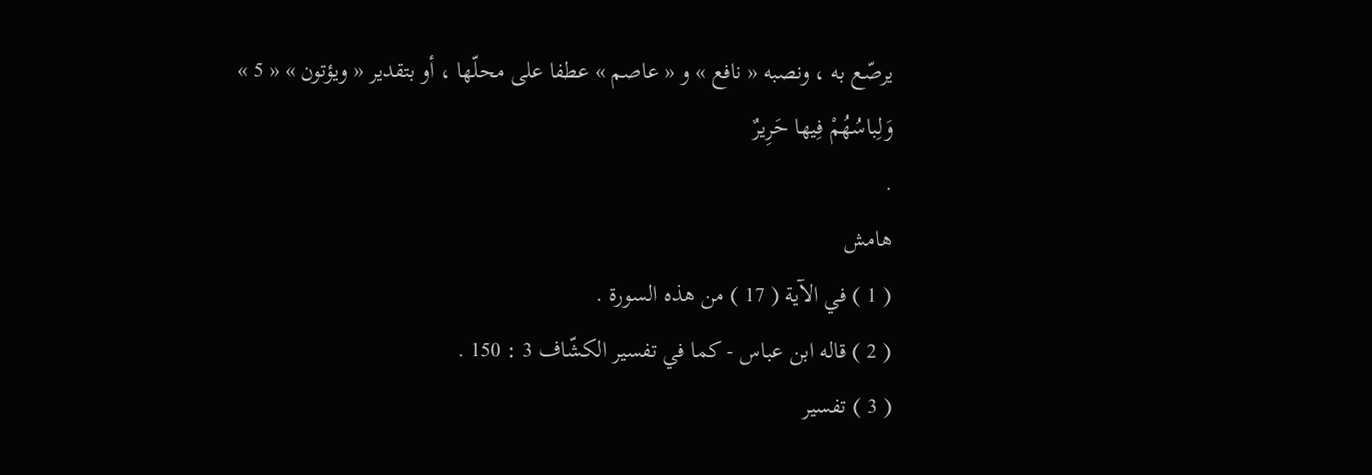يرصّع به ، ونصبه « نافع » و « عاصم » عطفا على محلّها ، أو بتقدير « ويؤتون » « 5 »
وَلِباسُهُمْ فِيها حَرِيرٌ
.
هامش
( 1 ) في الآية ( 17 ) من هذه السورة .
( 2 ) قاله ابن عباس - كما في تفسير الكشّاف 3 : 150 .
( 3 ) تفسير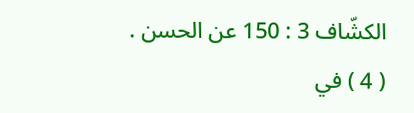الكشّاف 3 : 150 عن الحسن .
( 4 ) في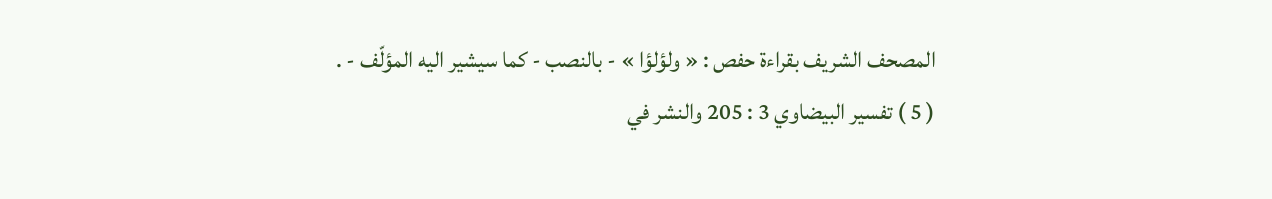المصحف الشريف بقراءة حفص : « ولؤلؤا » - بالنصب - كما سيشير اليه المؤلّف - .
( 5 ) تفسير البيضاوي 3 : 205 والنشر في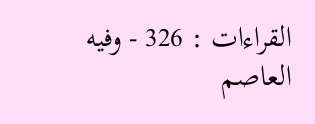القراءات : 326 - وفيه العاصم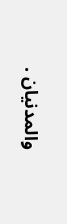والمدنيان .